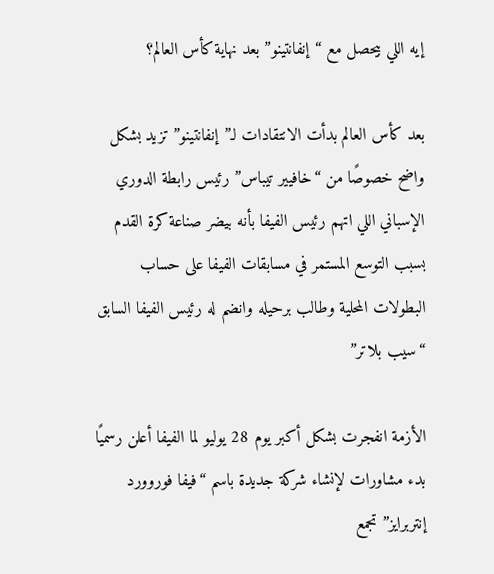إيه اللي بيحصل مع “إنفانتينو” بعد نهاية كأس العالم؟

بعد كأس العالم بدأت الانتقادات لـ”إنفانتينو” تزيد بشكل واضح خصوصًا من “خافيير تيباس” رئيس رابطة الدوري الإسباني اللي اتهم رئيس الفيفا بأنه بيضر صناعة كرة القدم بسبب التوسع المستمر في مسابقات الفيفا على حساب البطولات المحلية وطالب برحيله وانضم له رئيس الفيفا السابق “سيب بلاتر”

الأزمة انفجرت بشكل أكبر يوم 28 يوليو لما الفيفا أعلن رسميًا بدء مشاورات لإنشاء شركة جديدة باسم “فيفا فوروورد إنتربرايز” تجمع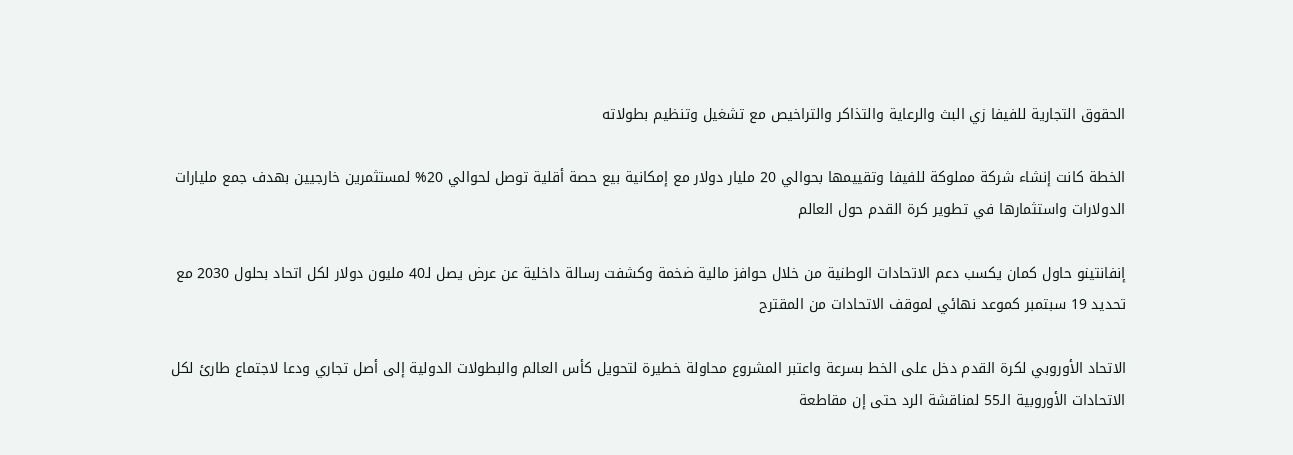الحقوق التجارية للفيفا زي البث والرعاية والتذاكر والتراخيص مع تشغيل وتنظيم بطولاته

الخطة كانت إنشاء شركة مملوكة للفيفا وتقييمها بحوالي 20 مليار دولار مع إمكانية بيع حصة أقلية توصل لحوالي 20% لمستثمرين خارجيين بهدف جمع مليارات الدولارات واستثمارها في تطوير كرة القدم حول العالم

إنفانتينو حاول كمان يكسب دعم الاتحادات الوطنية من خلال حوافز مالية ضخمة وكشفت رسالة داخلية عن عرض يصل لـ40 مليون دولار لكل اتحاد بحلول 2030 مع تحديد 19 سبتمبر كموعد نهائي لموقف الاتحادات من المقترح

الاتحاد الأوروبي لكرة القدم دخل على الخط بسرعة واعتبر المشروع محاولة خطيرة لتحويل كأس العالم والبطولات الدولية إلى أصل تجاري ودعا لاجتماع طارئ لكل الاتحادات الأوروبية الـ55 لمناقشة الرد حتى إن مقاطعة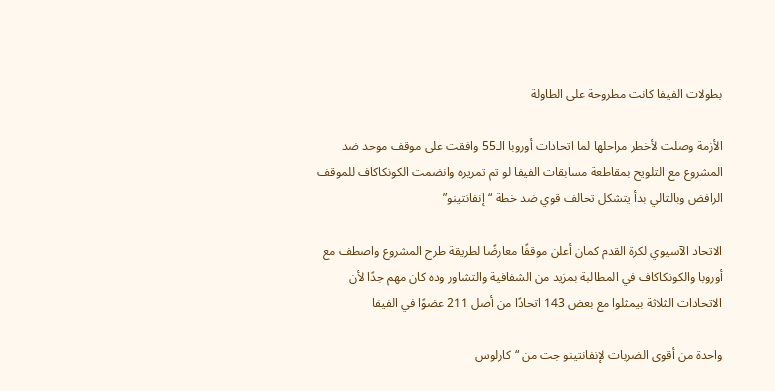بطولات الفيفا كانت مطروحة على الطاولة

الأزمة وصلت لأخطر مراحلها لما اتحادات أوروبا الـ55 وافقت على موقف موحد ضد المشروع مع التلويح بمقاطعة مسابقات الفيفا لو تم تمريره وانضمت الكونكاكاف للموقف الرافض وبالتالي بدأ يتشكل تحالف قوي ضد خطة “إنفانتينو”

الاتحاد الآسيوي لكرة القدم كمان أعلن موقفًا معارضًا لطريقة طرح المشروع واصطف مع أوروبا والكونكاكاف في المطالبة بمزيد من الشفافية والتشاور وده كان مهم جدًا لأن الاتحادات الثلاثة بيمثلوا مع بعض 143 اتحادًا من أصل 211 عضوًا في الفيفا

واحدة من أقوى الضربات لإنفانتينو جت من “كارلوس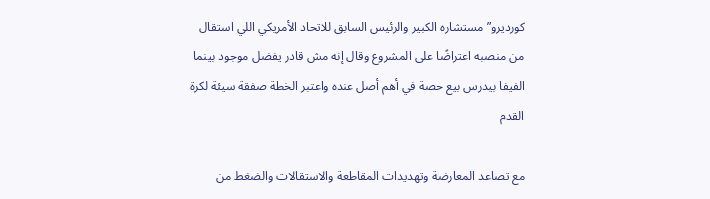كورديرو” مستشاره الكبير والرئيس السابق للاتحاد الأمريكي اللي استقال من منصبه اعتراضًا على المشروع وقال إنه مش قادر يفضل موجود بينما الفيفا بيدرس بيع حصة في أهم أصل عنده واعتبر الخطة صفقة سيئة لكرة القدم

مع تصاعد المعارضة وتهديدات المقاطعة والاستقالات والضغط من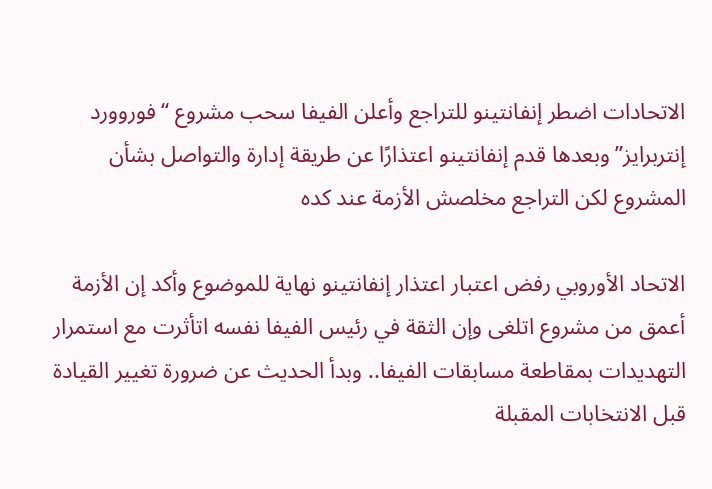الاتحادات اضطر إنفانتينو للتراجع وأعلن الفيفا سحب مشروع “فوروورد إنتربرايز” وبعدها قدم إنفانتينو اعتذارًا عن طريقة إدارة والتواصل بشأن المشروع لكن التراجع مخلصش الأزمة عند كده

الاتحاد الأوروبي رفض اعتبار اعتذار إنفانتينو نهاية للموضوع وأكد إن الأزمة أعمق من مشروع اتلغى وإن الثقة في رئيس الفيفا نفسه اتأثرت مع استمرار التهديدات بمقاطعة مسابقات الفيفا.. وبدأ الحديث عن ضرورة تغيير القيادة قبل الانتخابات المقبلة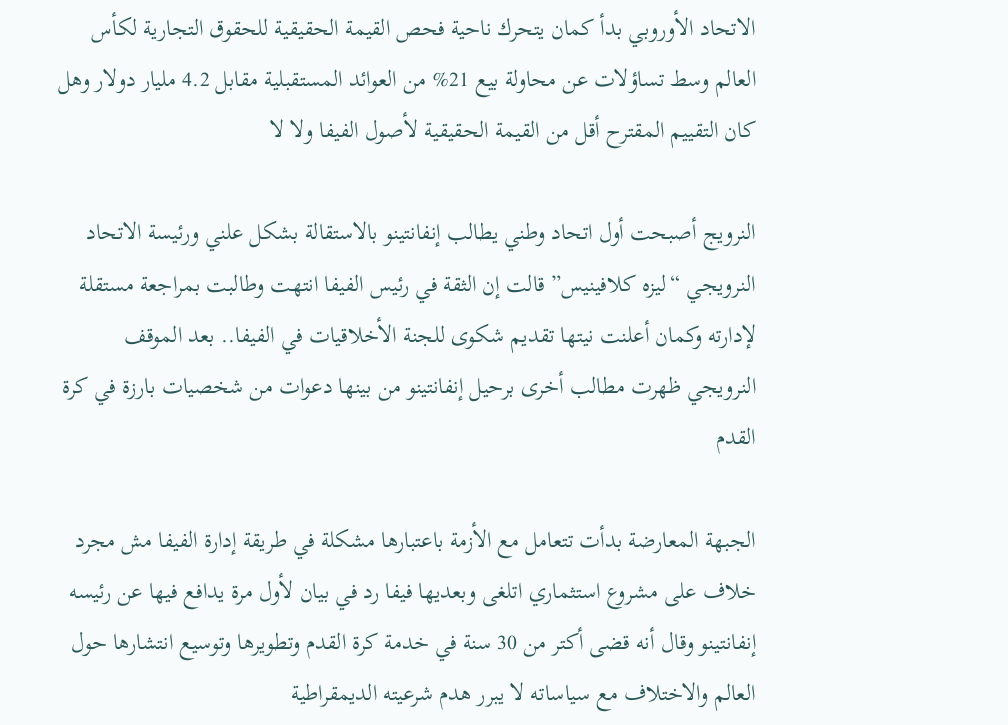الاتحاد الأوروبي بدأ كمان يتحرك ناحية فحص القيمة الحقيقية للحقوق التجارية لكأس العالم وسط تساؤلات عن محاولة بيع 21% من العوائد المستقبلية مقابل 4.2 مليار دولار وهل كان التقييم المقترح أقل من القيمة الحقيقية لأصول الفيفا ولا لا

النرويج أصبحت أول اتحاد وطني يطالب إنفانتينو بالاستقالة بشكل علني ورئيسة الاتحاد النرويجي “ليزه كلافينيس” قالت إن الثقة في رئيس الفيفا انتهت وطالبت بمراجعة مستقلة لإدارته وكمان أعلنت نيتها تقديم شكوى للجنة الأخلاقيات في الفيفا.. بعد الموقف النرويجي ظهرت مطالب أخرى برحيل إنفانتينو من بينها دعوات من شخصيات بارزة في كرة القدم

الجبهة المعارضة بدأت تتعامل مع الأزمة باعتبارها مشكلة في طريقة إدارة الفيفا مش مجرد خلاف على مشروع استثماري اتلغى وبعديها فيفا رد في بيان لأول مرة يدافع فيها عن رئيسه إنفانتينو وقال أنه قضى أكتر من 30 سنة في خدمة كرة القدم وتطويرها وتوسيع انتشارها حول العالم والاختلاف مع سياساته لا يبرر هدم شرعيته الديمقراطية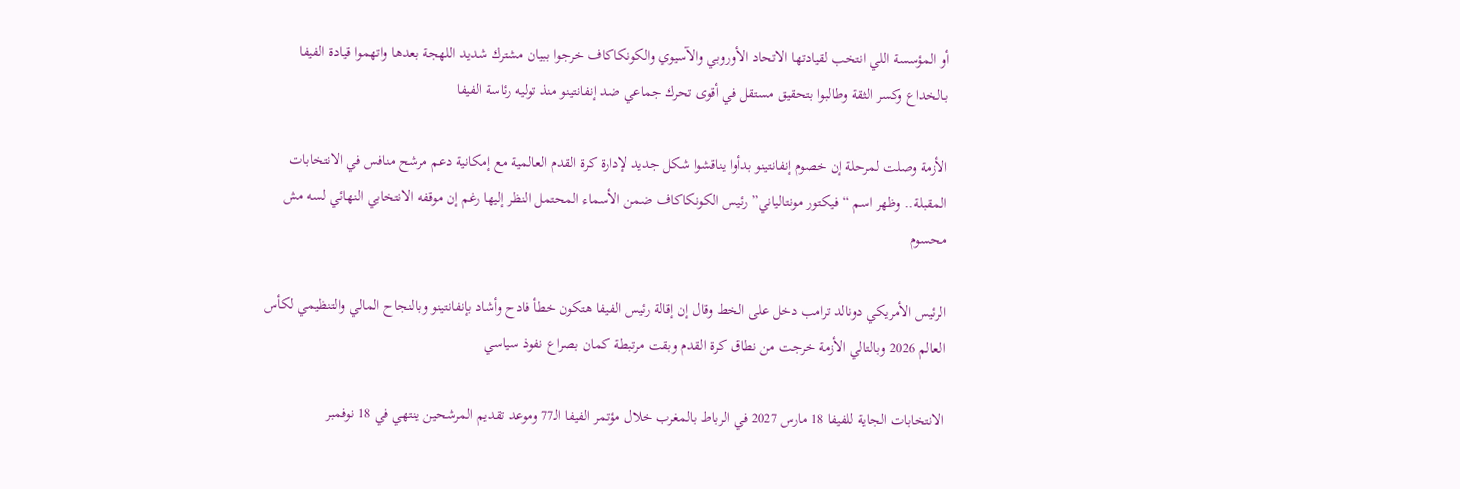أو المؤسسة اللي انتخب لقيادتها الاتحاد الأوروبي والآسيوي والكونكاكاف خرجوا ببيان مشترك شديد اللهجة بعدها واتهموا قيادة الفيفا بـالخداع وكسر الثقة وطالبوا بتحقيق مستقل في أقوى تحرك جماعي ضد إنفانتينو منذ توليه رئاسة الفيفا

الأزمة وصلت لمرحلة إن خصوم إنفانتينو بدأوا يناقشوا شكل جديد لإدارة كرة القدم العالمية مع إمكانية دعم مرشح منافس في الانتخابات المقبلة.. وظهر اسم “فيكتور مونتالياني” رئيس الكونكاكاف ضمن الأسماء المحتمل النظر إليها رغم إن موقفه الانتخابي النهائي لسه مش محسوم

الرئيس الأمريكي دونالد ترامب دخل على الخط وقال إن إقالة رئيس الفيفا هتكون خطأ فادح وأشاد بإنفانتينو وبالنجاح المالي والتنظيمي لكأس العالم 2026 وبالتالي الأزمة خرجت من نطاق كرة القدم وبقت مرتبطة كمان بصراع نفوذ سياسي

الانتخابات الجاية للفيفا 18 مارس 2027 في الرباط بالمغرب خلال مؤتمر الفيفا الـ77 وموعد تقديم المرشحين ينتهي في 18 نوفمبر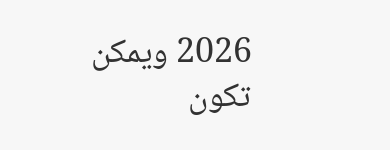2026 ويمكن تكون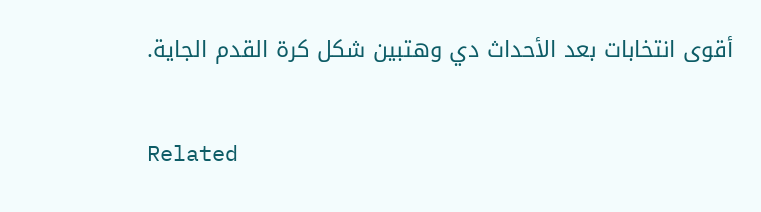أقوى انتخابات بعد الأحداث دي وهتبين شكل كرة القدم الجاية.

Related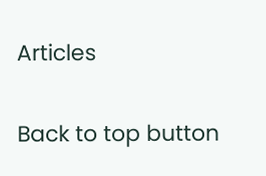Articles

Back to top button